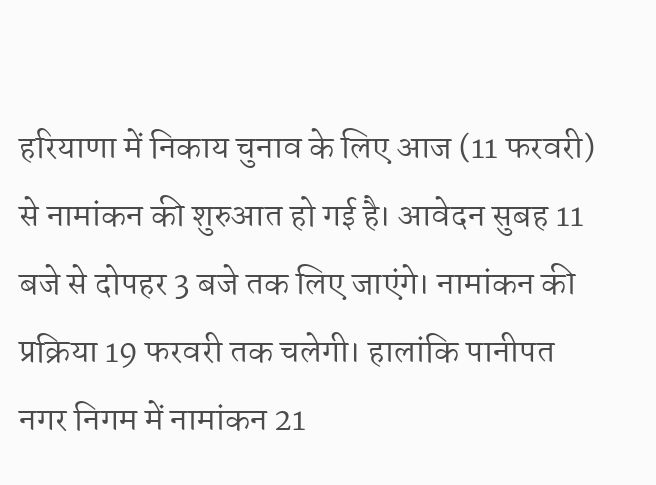हरियाणा में निकाय चुनाव के लिए आज (11 फरवरी) से नामांकन की शुरुआत हो गई है। आवेदन सुबह 11 बजे से दोपहर 3 बजे तक लिए जाएंगे। नामांकन की प्रक्रिया 19 फरवरी तक चलेगी। हालांकि पानीपत नगर निगम में नामांकन 21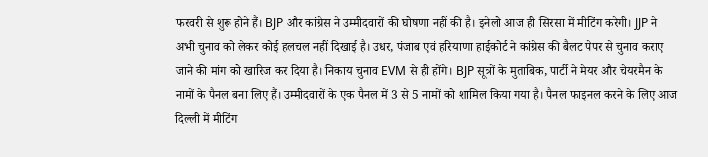फरवरी से शुरू होने हैं। BJP और कांग्रेस ने उम्मीदवारों की घोषणा नहीं की है। इनेलो आज ही सिरसा में मीटिंग करेगी। JJP ने अभी चुनाव को लेकर कोई हलचल नहीं दिखाई है। उधर, पंजाब एवं हरियाणा हाईकोर्ट ने कांग्रेस की बैलट पेपर से चुनाव कराए जाने की मांग को खारिज कर दिया है। निकाय चुनाव EVM से ही होंगे। BJP सूत्रों के मुताबिक, पार्टी ने मेयर और चेयरमैन के नामों के पैनल बना लिए हैं। उम्मीदवारों के एक पैनल में 3 से 5 नामों को शामिल किया गया है। पैनल फाइनल करने के लिए आज दिल्ली में मीटिंग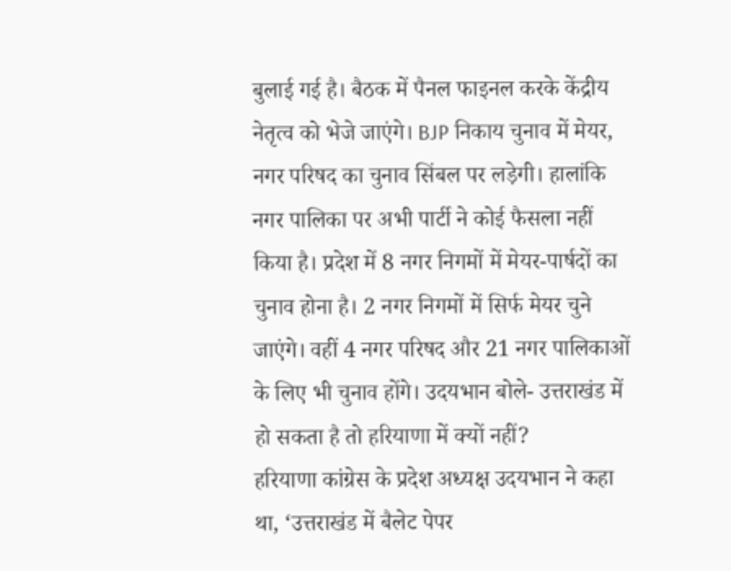बुलाई गई है। बैठक में पैनल फाइनल करके केंद्रीय नेतृत्व को भेजे जाएंगे। BJP निकाय चुनाव में मेयर, नगर परिषद का चुनाव सिंबल पर लड़ेगी। हालांकि नगर पालिका पर अभी पार्टी ने कोई फैसला नहीं किया है। प्रदेश में 8 नगर निगमों में मेयर-पार्षदों का चुनाव होना है। 2 नगर निगमों में सिर्फ मेयर चुने जाएंगे। वहीं 4 नगर परिषद और 21 नगर पालिकाओं के लिए भी चुनाव होंगे। उदयभान बोले- उत्तराखंड में हो सकता है तो हरियाणा में क्यों नहीं?
हरियाणा कांग्रेस के प्रदेश अध्यक्ष उदयभान ने कहा था, ‘उत्तराखंड में बैलेट पेपर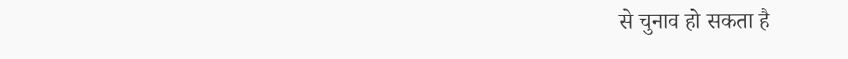से चुनाव हो सकता है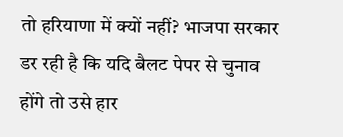तो हरियाणा में क्यों नहीं? भाजपा सरकार डर रही है कि यदि बैलट पेपर से चुनाव होंगे तो उसे हार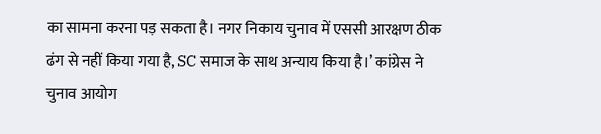का सामना करना पड़ सकता है। नगर निकाय चुनाव में एससी आरक्षण ठीक ढंग से नहीं किया गया है, SC समाज के साथ अन्याय किया है।’ कांग्रेस ने चुनाव आयोग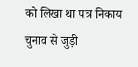को लिखा था पत्र निकाय चुनाव से जुड़ी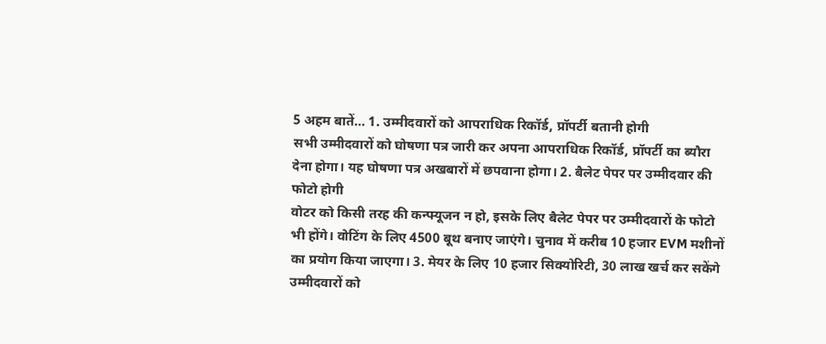5 अहम बातें… 1. उम्मीदवारों को आपराधिक रिकॉर्ड, प्रॉपर्टी बतानी होगी
सभी उम्मीदवारों को घोषणा पत्र जारी कर अपना आपराधिक रिकॉर्ड, प्रॉपर्टी का ब्यौरा देना होगा। यह घोषणा पत्र अखबारों में छपवाना होगा। 2. बैलेट पेपर पर उम्मीदवार की फोटो होगी
वोटर को किसी तरह की कन्फ्यूजन न हो, इसके लिए बैलेट पेपर पर उम्मीदवारों के फोटो भी होंगे। वोटिंग के लिए 4500 बूथ बनाए जाएंगे। चुनाव में करीब 10 हजार EVM मशीनों का प्रयोग किया जाएगा। 3. मेयर के लिए 10 हजार सिक्योरिटी, 30 लाख खर्च कर सकेंगे
उम्मीदवारों को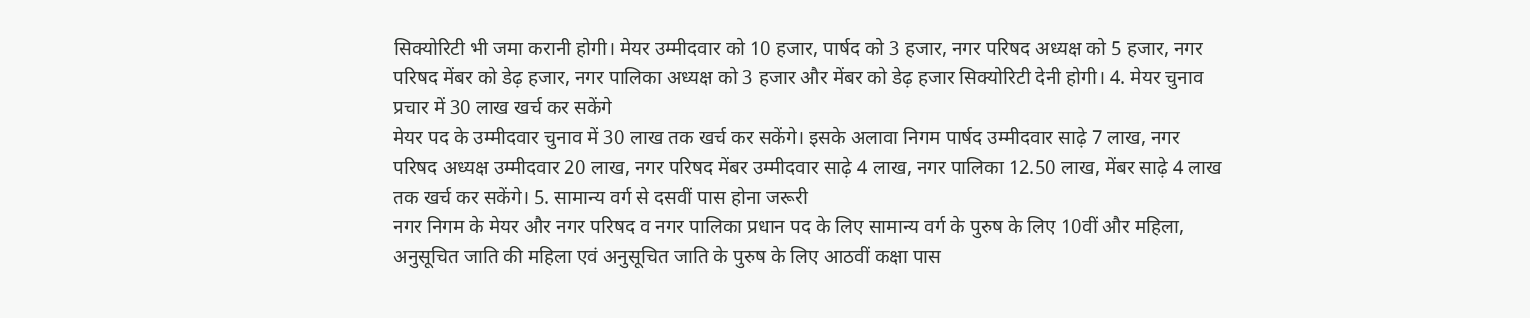सिक्योरिटी भी जमा करानी होगी। मेयर उम्मीदवार को 10 हजार, पार्षद को 3 हजार, नगर परिषद अध्यक्ष को 5 हजार, नगर परिषद मेंबर को डेढ़ हजार, नगर पालिका अध्यक्ष को 3 हजार और मेंबर को डेढ़ हजार सिक्योरिटी देनी होगी। 4. मेयर चुनाव प्रचार में 30 लाख खर्च कर सकेंगे
मेयर पद के उम्मीदवार चुनाव में 30 लाख तक खर्च कर सकेंगे। इसके अलावा निगम पार्षद उम्मीदवार साढ़े 7 लाख, नगर परिषद अध्यक्ष उम्मीदवार 20 लाख, नगर परिषद मेंबर उम्मीदवार साढ़े 4 लाख, नगर पालिका 12.50 लाख, मेंबर साढ़े 4 लाख तक खर्च कर सकेंगे। 5. सामान्य वर्ग से दसवीं पास होना जरूरी
नगर निगम के मेयर और नगर परिषद व नगर पालिका प्रधान पद के लिए सामान्य वर्ग के पुरुष के लिए 10वीं और महिला, अनुसूचित जाति की महिला एवं अनुसूचित जाति के पुरुष के लिए आठवीं कक्षा पास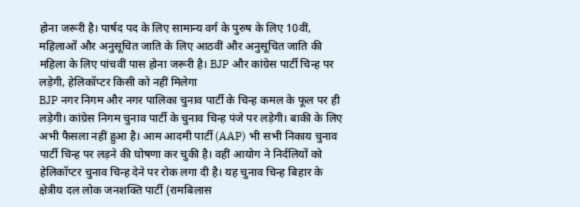होना जरूरी है। पार्षद पद के लिए सामान्य वर्ग के पुरुष के लिए 10वीं, महिलाओं और अनुसूचित जाति के लिए आठवीं और अनुसूचित जाति की महिला के लिए पांचवीं पास होना जरूरी है। BJP और कांग्रेस पार्टी चिन्ह पर लड़ेगी, हेलिकॉप्टर किसी को नहीं मिलेगा
BJP नगर निगम और नगर पालिका चुनाव पार्टी के चिन्ह कमल के फूल पर ही लड़ेगी। कांग्रेस निगम चुनाव पार्टी के चुनाव चिन्ह पंजे पर लड़ेगी। बाकी के लिए अभी फैसला नहीं हुआ है। आम आदमी पार्टी (AAP) भी सभी निकाय चुनाव पार्टी चिन्ह पर लड़ने की घोषणा कर चुकी है। वहीं आयोग ने निर्दलियों को हेलिकॉप्टर चुनाव चिन्ह देने पर रोक लगा दी है। यह चुनाव चिन्ह बिहार के क्षेत्रीय दल लोक जनशक्ति पार्टी (रामबिलास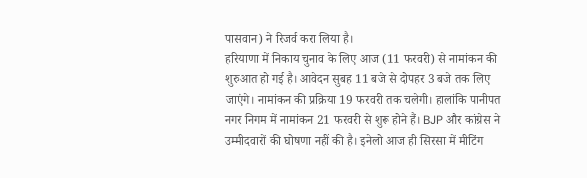पासवान) ने रिजर्व करा लिया है।
हरियाणा में निकाय चुनाव के लिए आज (11 फरवरी) से नामांकन की शुरुआत हो गई है। आवेदन सुबह 11 बजे से दोपहर 3 बजे तक लिए जाएंगे। नामांकन की प्रक्रिया 19 फरवरी तक चलेगी। हालांकि पानीपत नगर निगम में नामांकन 21 फरवरी से शुरू होने हैं। BJP और कांग्रेस ने उम्मीदवारों की घोषणा नहीं की है। इनेलो आज ही सिरसा में मीटिंग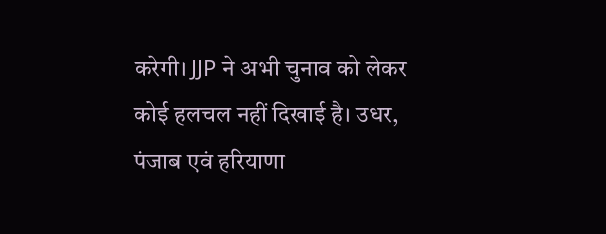करेगी। JJP ने अभी चुनाव को लेकर कोई हलचल नहीं दिखाई है। उधर, पंजाब एवं हरियाणा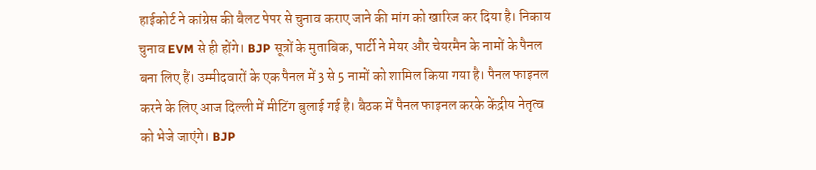हाईकोर्ट ने कांग्रेस की बैलट पेपर से चुनाव कराए जाने की मांग को खारिज कर दिया है। निकाय चुनाव EVM से ही होंगे। BJP सूत्रों के मुताबिक, पार्टी ने मेयर और चेयरमैन के नामों के पैनल बना लिए हैं। उम्मीदवारों के एक पैनल में 3 से 5 नामों को शामिल किया गया है। पैनल फाइनल करने के लिए आज दिल्ली में मीटिंग बुलाई गई है। बैठक में पैनल फाइनल करके केंद्रीय नेतृत्व को भेजे जाएंगे। BJP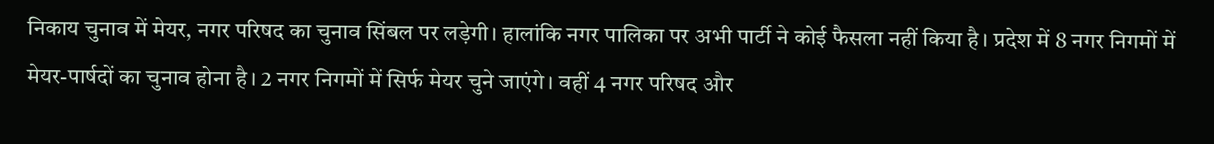निकाय चुनाव में मेयर, नगर परिषद का चुनाव सिंबल पर लड़ेगी। हालांकि नगर पालिका पर अभी पार्टी ने कोई फैसला नहीं किया है। प्रदेश में 8 नगर निगमों में मेयर-पार्षदों का चुनाव होना है। 2 नगर निगमों में सिर्फ मेयर चुने जाएंगे। वहीं 4 नगर परिषद और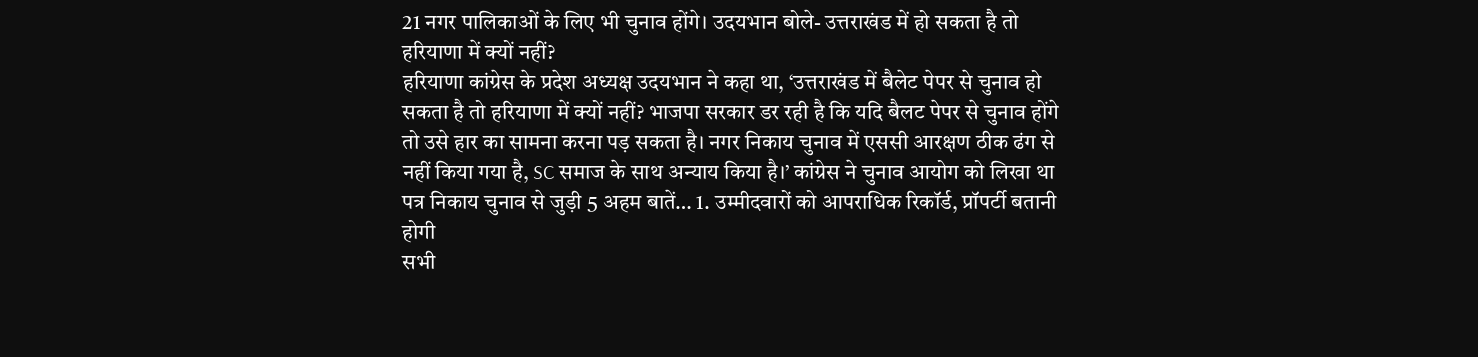21 नगर पालिकाओं के लिए भी चुनाव होंगे। उदयभान बोले- उत्तराखंड में हो सकता है तो हरियाणा में क्यों नहीं?
हरियाणा कांग्रेस के प्रदेश अध्यक्ष उदयभान ने कहा था, ‘उत्तराखंड में बैलेट पेपर से चुनाव हो सकता है तो हरियाणा में क्यों नहीं? भाजपा सरकार डर रही है कि यदि बैलट पेपर से चुनाव होंगे तो उसे हार का सामना करना पड़ सकता है। नगर निकाय चुनाव में एससी आरक्षण ठीक ढंग से नहीं किया गया है, SC समाज के साथ अन्याय किया है।’ कांग्रेस ने चुनाव आयोग को लिखा था पत्र निकाय चुनाव से जुड़ी 5 अहम बातें… 1. उम्मीदवारों को आपराधिक रिकॉर्ड, प्रॉपर्टी बतानी होगी
सभी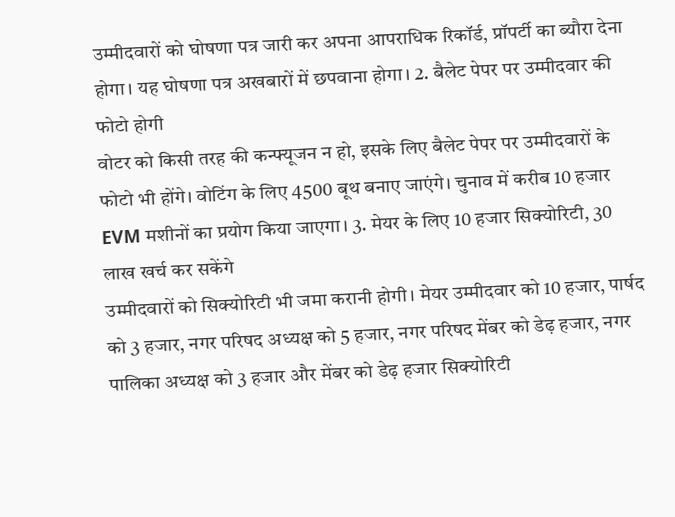उम्मीदवारों को घोषणा पत्र जारी कर अपना आपराधिक रिकॉर्ड, प्रॉपर्टी का ब्यौरा देना होगा। यह घोषणा पत्र अखबारों में छपवाना होगा। 2. बैलेट पेपर पर उम्मीदवार की फोटो होगी
वोटर को किसी तरह की कन्फ्यूजन न हो, इसके लिए बैलेट पेपर पर उम्मीदवारों के फोटो भी होंगे। वोटिंग के लिए 4500 बूथ बनाए जाएंगे। चुनाव में करीब 10 हजार EVM मशीनों का प्रयोग किया जाएगा। 3. मेयर के लिए 10 हजार सिक्योरिटी, 30 लाख खर्च कर सकेंगे
उम्मीदवारों को सिक्योरिटी भी जमा करानी होगी। मेयर उम्मीदवार को 10 हजार, पार्षद को 3 हजार, नगर परिषद अध्यक्ष को 5 हजार, नगर परिषद मेंबर को डेढ़ हजार, नगर पालिका अध्यक्ष को 3 हजार और मेंबर को डेढ़ हजार सिक्योरिटी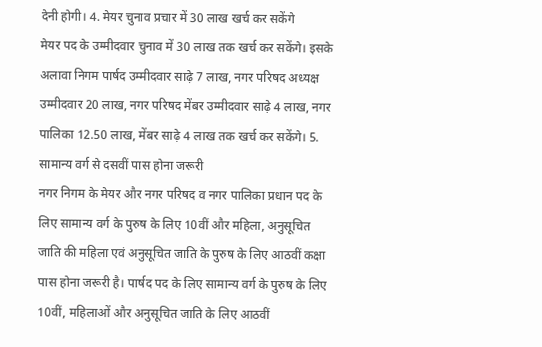देनी होगी। 4. मेयर चुनाव प्रचार में 30 लाख खर्च कर सकेंगे
मेयर पद के उम्मीदवार चुनाव में 30 लाख तक खर्च कर सकेंगे। इसके अलावा निगम पार्षद उम्मीदवार साढ़े 7 लाख, नगर परिषद अध्यक्ष उम्मीदवार 20 लाख, नगर परिषद मेंबर उम्मीदवार साढ़े 4 लाख, नगर पालिका 12.50 लाख, मेंबर साढ़े 4 लाख तक खर्च कर सकेंगे। 5. सामान्य वर्ग से दसवीं पास होना जरूरी
नगर निगम के मेयर और नगर परिषद व नगर पालिका प्रधान पद के लिए सामान्य वर्ग के पुरुष के लिए 10वीं और महिला, अनुसूचित जाति की महिला एवं अनुसूचित जाति के पुरुष के लिए आठवीं कक्षा पास होना जरूरी है। पार्षद पद के लिए सामान्य वर्ग के पुरुष के लिए 10वीं, महिलाओं और अनुसूचित जाति के लिए आठवीं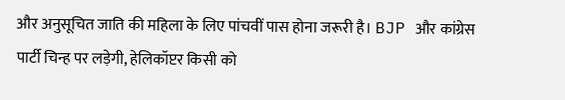और अनुसूचित जाति की महिला के लिए पांचवीं पास होना जरूरी है। BJP और कांग्रेस पार्टी चिन्ह पर लड़ेगी, हेलिकॉप्टर किसी को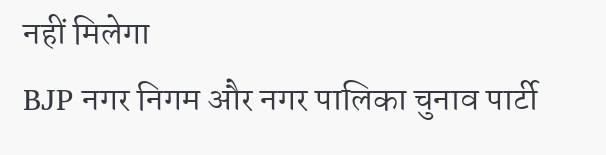नहीं मिलेगा
BJP नगर निगम और नगर पालिका चुनाव पार्टी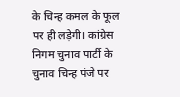के चिन्ह कमल के फूल पर ही लड़ेगी। कांग्रेस निगम चुनाव पार्टी के चुनाव चिन्ह पंजे पर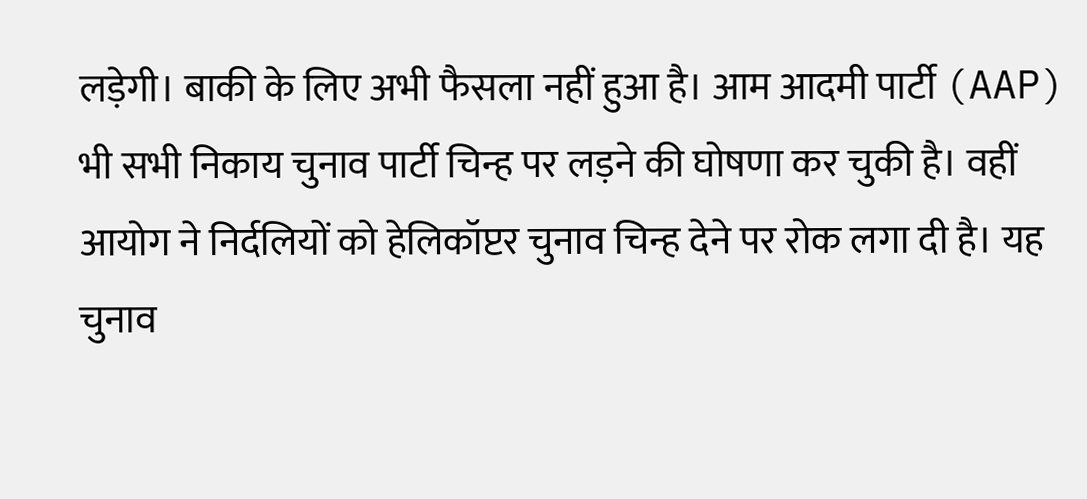लड़ेगी। बाकी के लिए अभी फैसला नहीं हुआ है। आम आदमी पार्टी (AAP) भी सभी निकाय चुनाव पार्टी चिन्ह पर लड़ने की घोषणा कर चुकी है। वहीं आयोग ने निर्दलियों को हेलिकॉप्टर चुनाव चिन्ह देने पर रोक लगा दी है। यह चुनाव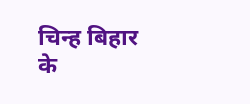चिन्ह बिहार के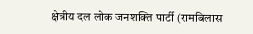क्षेत्रीय दल लोक जनशक्ति पार्टी (रामबिलास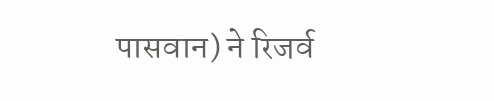पासवान) ने रिजर्व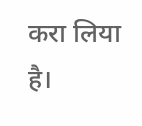करा लिया है।